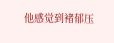他感觉到褚郁压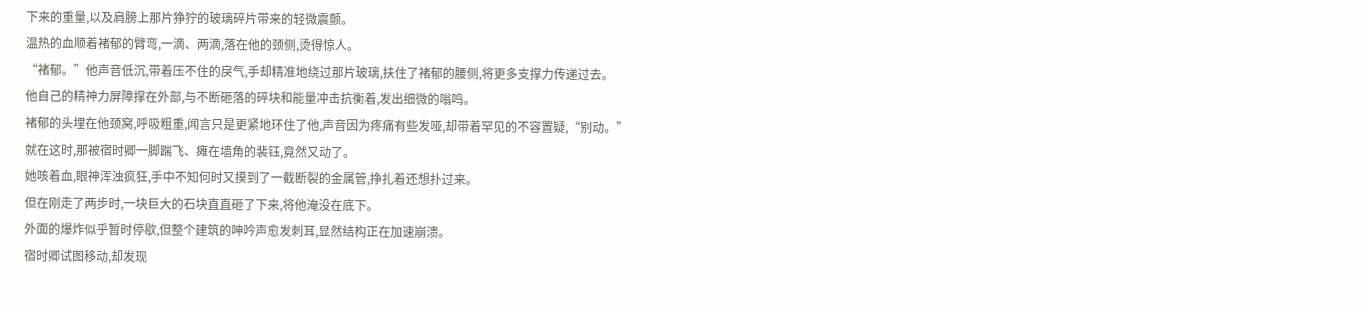下来的重量,以及肩膀上那片狰狞的玻璃碎片带来的轻微震颤。
温热的血顺着褚郁的臂弯,一滴、两滴,落在他的颈侧,烫得惊人。
“褚郁。”他声音低沉,带着压不住的戾气,手却精准地绕过那片玻璃,扶住了褚郁的腰侧,将更多支撑力传递过去。
他自己的精神力屏障撑在外部,与不断砸落的碎块和能量冲击抗衡着,发出细微的嗡鸣。
褚郁的头埋在他颈窝,呼吸粗重,闻言只是更紧地环住了他,声音因为疼痛有些发哑,却带着罕见的不容置疑,“别动。”
就在这时,那被宿时卿一脚踹飞、瘫在墙角的裴钰,竟然又动了。
她咳着血,眼神浑浊疯狂,手中不知何时又摸到了一截断裂的金属管,挣扎着还想扑过来。
但在刚走了两步时,一块巨大的石块直直砸了下来,将他淹没在底下。
外面的爆炸似乎暂时停歇,但整个建筑的呻吟声愈发刺耳,显然结构正在加速崩溃。
宿时卿试图移动,却发现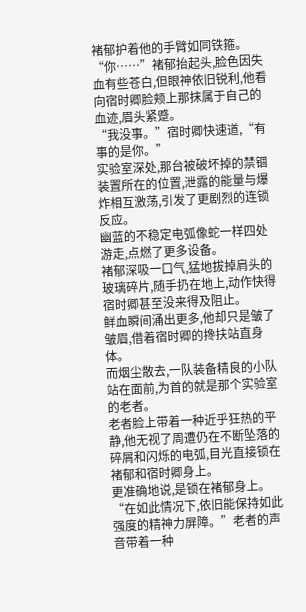褚郁护着他的手臂如同铁箍。
“你……”褚郁抬起头,脸色因失血有些苍白,但眼神依旧锐利,他看向宿时卿脸颊上那抹属于自己的血迹,眉头紧蹙。
“我没事。”宿时卿快速道,“有事的是你。”
实验室深处,那台被破坏掉的禁锢装置所在的位置,泄露的能量与爆炸相互激荡,引发了更剧烈的连锁反应。
幽蓝的不稳定电弧像蛇一样四处游走,点燃了更多设备。
褚郁深吸一口气,猛地拔掉肩头的玻璃碎片,随手扔在地上,动作快得宿时卿甚至没来得及阻止。
鲜血瞬间涌出更多,他却只是皱了皱眉,借着宿时卿的搀扶站直身体。
而烟尘散去,一队装备精良的小队站在面前,为首的就是那个实验室的老者。
老者脸上带着一种近乎狂热的平静,他无视了周遭仍在不断坠落的碎屑和闪烁的电弧,目光直接锁在褚郁和宿时卿身上。
更准确地说,是锁在褚郁身上。
“在如此情况下,依旧能保持如此强度的精神力屏障。”老者的声音带着一种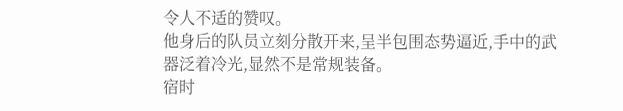令人不适的赞叹。
他身后的队员立刻分散开来,呈半包围态势逼近,手中的武器泛着冷光,显然不是常规装备。
宿时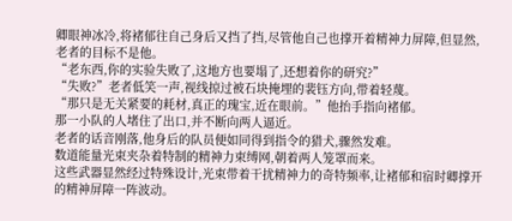卿眼神冰冷,将褚郁往自己身后又挡了挡,尽管他自己也撑开着精神力屏障,但显然,老者的目标不是他。
“老东西,你的实验失败了,这地方也要塌了,还想着你的研究?”
“失败?”老者低笑一声,视线掠过被石块掩埋的裴钰方向,带着轻蔑。
“那只是无关紧要的耗材,真正的瑰宝,近在眼前。”他抬手指向褚郁。
那一小队的人堵住了出口,并不断向两人逼近。
老者的话音刚落,他身后的队员便如同得到指令的猎犬,骤然发难。
数道能量光束夹杂着特制的精神力束缚网,朝着两人笼罩而来。
这些武器显然经过特殊设计,光束带着干扰精神力的奇特频率,让褚郁和宿时卿撑开的精神屏障一阵波动。